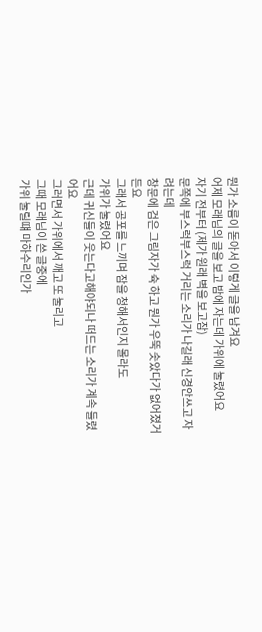뭔가 소름이 돋아서 이렇게 글을 남겨요
어제 모래님의 글을 보고 밤에 자는데 가위에 눌렸어요
자기 전부터 (제가 원래 벽을 보고잠)
문쪽에 부스럭부스럭 거리는 소리가 나길래 신경안쓰고 자려는데
창문에 검은 그림자가 슉 하고 뭔가 우뚝 솟았다가 없어졌거든요
그래서 공포를 느끼며 잠을 청해서인지 몰라도
가위가 눌렸어요
근데 귀신들이 웃는다고해야되나 떠드는 소리가 계속 들렸어요
그러면서 가위에서 깨고 또 눌리고
그때 모래님이 쓴 글중에
가위 눌릴떄 마하수리인가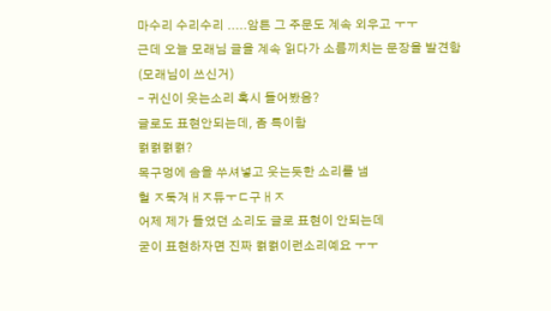마수리 수리수리 .....암튼 그 주문도 계속 외우고 ㅜㅜ
근데 오늘 모래님 글을 계속 읽다가 소름끼치는 문장을 발견함
(모래님이 쓰신거)
- 귀신이 웃는소리 혹시 들어봤음?
글로도 표현안되는데, 좀 특이함
컭컭컭컭?
목구멍에 솜을 쑤셔넣고 웃는듯한 소리를 냄
헐 ㅈ둑겨ㅐㅈ듀ㅜㄷ구ㅐㅈ
어제 제가 들었던 소리도 글로 표현이 안되는데
굳이 표현하자면 진짜 컭컭이런소리예요 ㅜㅜ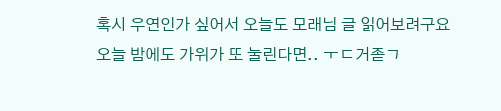혹시 우연인가 싶어서 오늘도 모래님 글 읽어보려구요
오늘 밤에도 가위가 또 눌린다면.. ㅜㄷ거졷ㄱ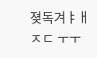졎독겨ㅑㅐㅈㄷ ㅜㅜ